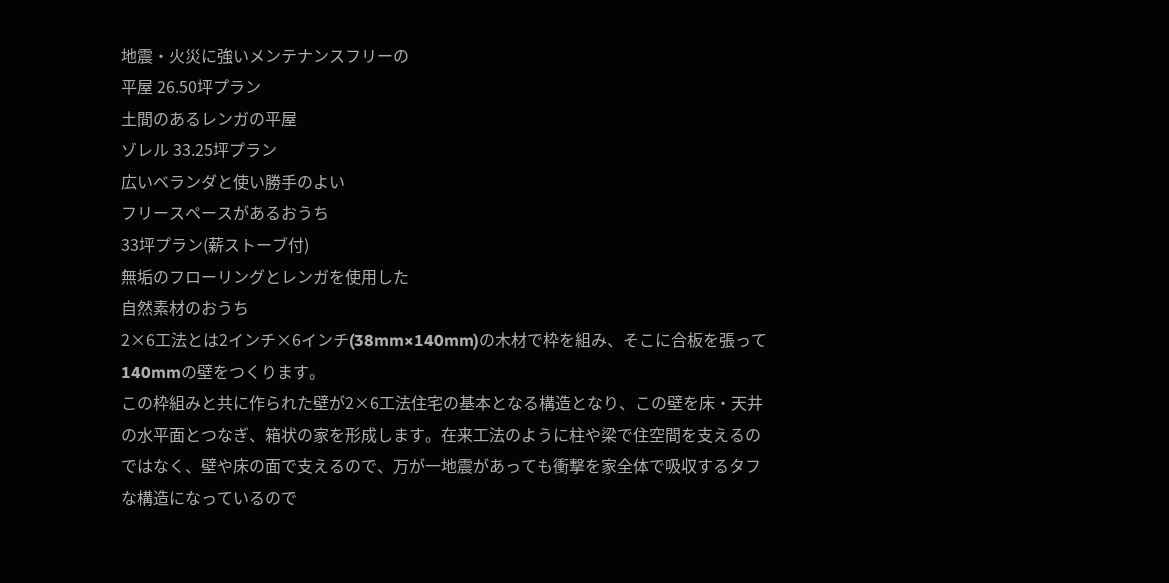地震・火災に強いメンテナンスフリーの
平屋 26.50坪プラン
土間のあるレンガの平屋
ゾレル 33.25坪プラン
広いベランダと使い勝手のよい
フリースペースがあるおうち
33坪プラン(薪ストーブ付)
無垢のフローリングとレンガを使用した
自然素材のおうち
2×6工法とは2インチ×6インチ(38mm×140mm)の木材で枠を組み、そこに合板を張って140mmの壁をつくります。
この枠組みと共に作られた壁が2×6工法住宅の基本となる構造となり、この壁を床・天井の水平面とつなぎ、箱状の家を形成します。在来工法のように柱や梁で住空間を支えるのではなく、壁や床の面で支えるので、万が一地震があっても衝撃を家全体で吸収するタフな構造になっているので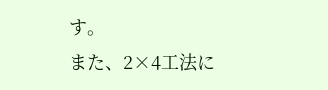す。
また、2×4工法に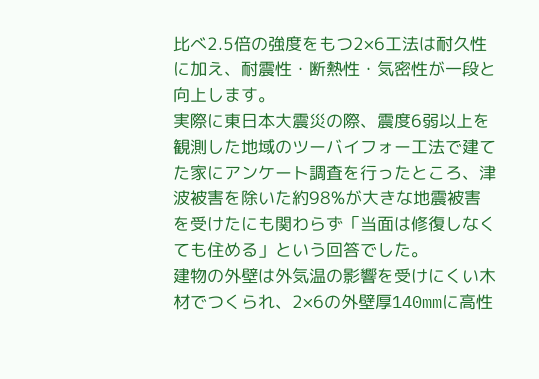比べ2.5倍の強度をもつ2×6工法は耐久性に加え、耐震性・断熱性・気密性が一段と向上します。
実際に東日本大震災の際、震度6弱以上を観測した地域のツーバイフォー工法で建てた家にアンケート調査を行ったところ、津波被害を除いた約98%が大きな地震被害を受けたにも関わらず「当面は修復しなくても住める」という回答でした。
建物の外壁は外気温の影響を受けにくい木材でつくられ、2×6の外壁厚140mmに高性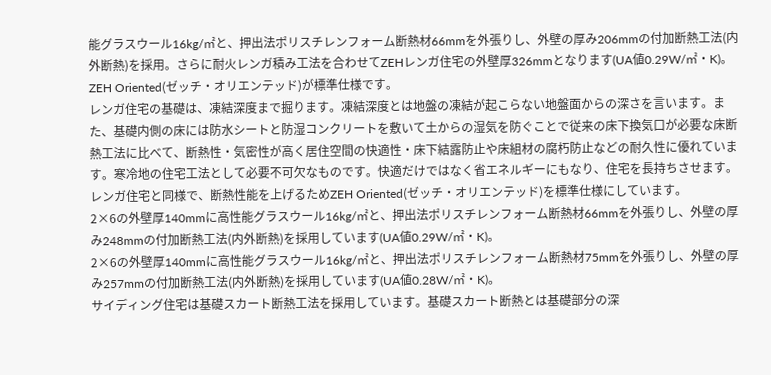能グラスウール16kg/㎡と、押出法ポリスチレンフォーム断熱材66mmを外張りし、外壁の厚み206mmの付加断熱工法(内外断熱)を採用。さらに耐火レンガ積み工法を合わせてZEHレンガ住宅の外壁厚326mmとなります(UA値0.29W/㎡・K)。
ZEH Oriented(ゼッチ・オリエンテッド)が標準仕様です。
レンガ住宅の基礎は、凍結深度まで掘ります。凍結深度とは地盤の凍結が起こらない地盤面からの深さを言います。また、基礎内側の床には防水シートと防湿コンクリートを敷いて土からの湿気を防ぐことで従来の床下換気口が必要な床断熱工法に比べて、断熱性・気密性が高く居住空間の快適性・床下結露防止や床組材の腐朽防止などの耐久性に優れています。寒冷地の住宅工法として必要不可欠なものです。快適だけではなく省エネルギーにもなり、住宅を長持ちさせます。
レンガ住宅と同様で、断熱性能を上げるためZEH Oriented(ゼッチ・オリエンテッド)を標準仕様にしています。
2×6の外壁厚140mmに高性能グラスウール16kg/㎡と、押出法ポリスチレンフォーム断熱材66mmを外張りし、外壁の厚み248mmの付加断熱工法(内外断熱)を採用しています(UA値0.29W/㎡・K)。
2×6の外壁厚140mmに高性能グラスウール16kg/㎡と、押出法ポリスチレンフォーム断熱材75mmを外張りし、外壁の厚み257mmの付加断熱工法(内外断熱)を採用しています(UA値0.28W/㎡・K)。
サイディング住宅は基礎スカート断熱工法を採用しています。基礎スカート断熱とは基礎部分の深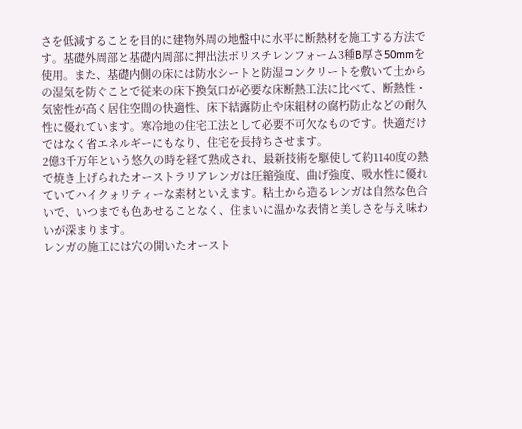さを低減することを目的に建物外周の地盤中に水平に断熱材を施工する方法です。基礎外周部と基礎内周部に押出法ポリスチレンフォーム3種B厚さ50mmを使用。また、基礎内側の床には防水シートと防湿コンクリートを敷いて土からの湿気を防ぐことで従来の床下換気口が必要な床断熱工法に比べて、断熱性・気密性が高く居住空間の快適性、床下結露防止や床組材の腐朽防止などの耐久性に優れています。寒冷地の住宅工法として必要不可欠なものです。快適だけではなく省エネルギーにもなり、住宅を長持ちさせます。
2億3千万年という悠久の時を経て熟成され、最新技術を駆使して約1140度の熱で焼き上げられたオーストラリアレンガは圧縮強度、曲げ強度、吸水性に優れていてハイクォリティーな素材といえます。粘土から造るレンガは自然な色合いで、いつまでも色あせることなく、住まいに温かな表情と美しさを与え味わいが深まります。
レンガの施工には穴の開いたオースト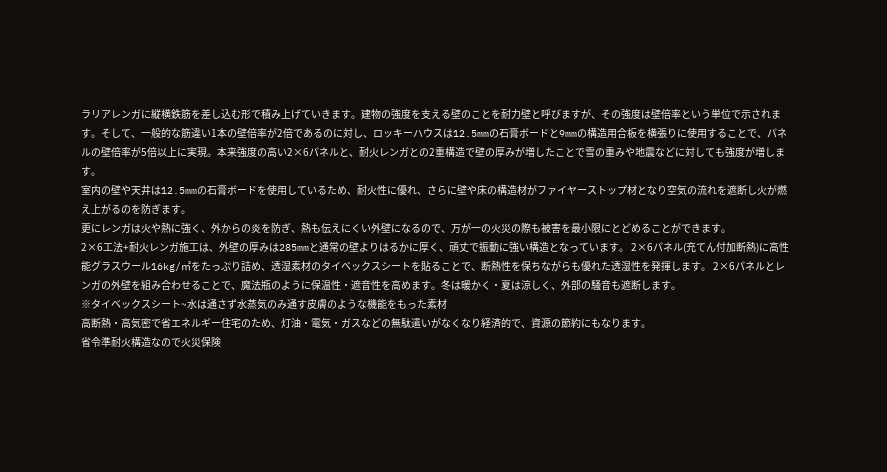ラリアレンガに縦横鉄筋を差し込む形で積み上げていきます。建物の強度を支える壁のことを耐力壁と呼びますが、その強度は壁倍率という単位で示されます。そして、一般的な筋違い1本の壁倍率が2倍であるのに対し、ロッキーハウスは12.5mmの石膏ボードと9mmの構造用合板を横張りに使用することで、パネルの壁倍率が5倍以上に実現。本来強度の高い2×6パネルと、耐火レンガとの2重構造で壁の厚みが増したことで雪の重みや地震などに対しても強度が増します。
室内の壁や天井は12.5mmの石膏ボードを使用しているため、耐火性に優れ、さらに壁や床の構造材がファイヤーストップ材となり空気の流れを遮断し火が燃え上がるのを防ぎます。
更にレンガは火や熱に強く、外からの炎を防ぎ、熱も伝えにくい外壁になるので、万が一の火災の際も被害を最小限にとどめることができます。
2×6工法+耐火レンガ施工は、外壁の厚みは285mmと通常の壁よりはるかに厚く、頑丈で振動に強い構造となっています。 2×6パネル(充てん付加断熱)に高性能グラスウール16kg/㎡をたっぷり詰め、透湿素材のタイベックスシートを貼ることで、断熱性を保ちながらも優れた透湿性を発揮します。 2×6パネルとレンガの外壁を組み合わせることで、魔法瓶のように保温性・遮音性を高めます。冬は暖かく・夏は涼しく、外部の騒音も遮断します。
※タイベックスシート~水は通さず水蒸気のみ通す皮膚のような機能をもった素材
高断熱・高気密で省エネルギー住宅のため、灯油・電気・ガスなどの無駄遣いがなくなり経済的で、資源の節約にもなります。
省令準耐火構造なので火災保険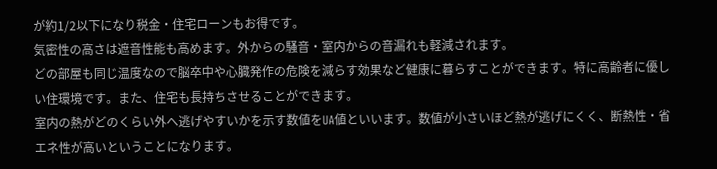が約1/2以下になり税金・住宅ローンもお得です。
気密性の高さは遮音性能も高めます。外からの騒音・室内からの音漏れも軽減されます。
どの部屋も同じ温度なので脳卒中や心臓発作の危険を減らす効果など健康に暮らすことができます。特に高齢者に優しい住環境です。また、住宅も長持ちさせることができます。
室内の熱がどのくらい外へ逃げやすいかを示す数値をUA値といいます。数値が小さいほど熱が逃げにくく、断熱性・省エネ性が高いということになります。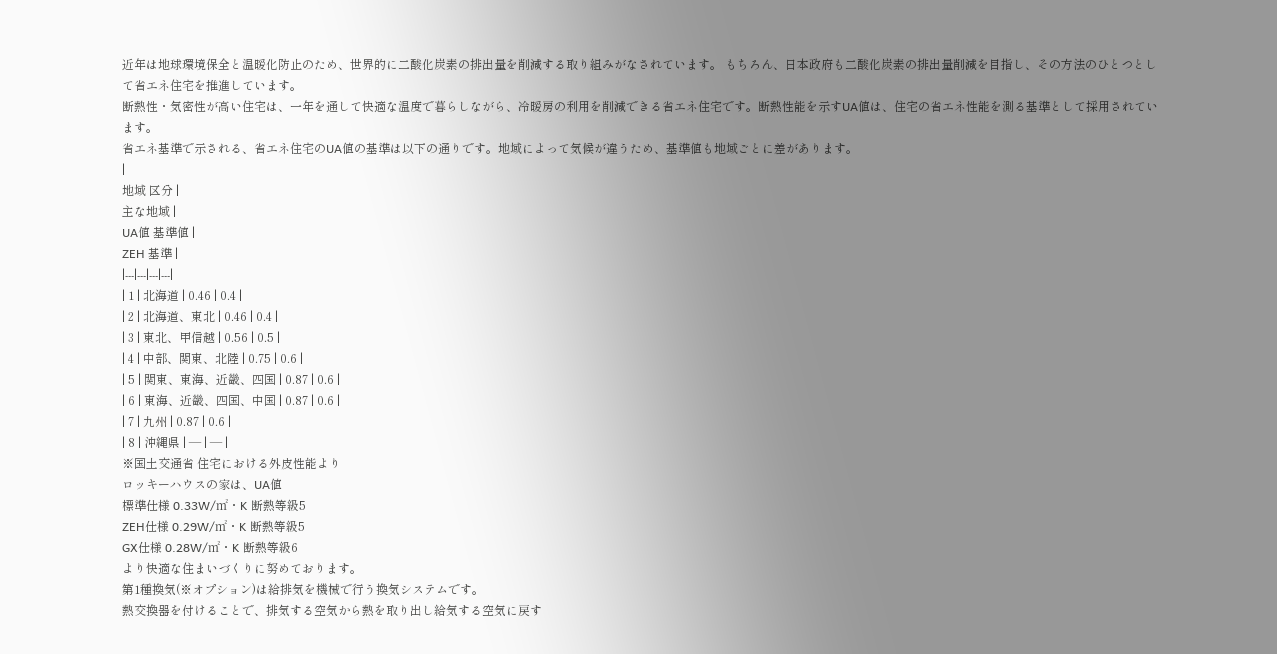近年は地球環境保全と温暖化防止のため、世界的に二酸化炭素の排出量を削減する取り組みがなされています。 もちろん、日本政府も二酸化炭素の排出量削減を目指し、その方法のひとつとして省エネ住宅を推進しています。
断熱性・気密性が高い住宅は、一年を通して快適な温度で暮らしながら、冷暖房の利用を削減できる省エネ住宅です。断熱性能を示すUA値は、住宅の省エネ性能を測る基準として採用されています。
省エネ基準で示される、省エネ住宅のUA値の基準は以下の通りです。地域によって気候が違うため、基準値も地域ごとに差があります。
|
地域 区分 |
主な地域 |
UA値 基準値 |
ZEH 基準 |
|---|---|---|---|
| 1 | 北海道 | 0.46 | 0.4 |
| 2 | 北海道、東北 | 0.46 | 0.4 |
| 3 | 東北、甲信越 | 0.56 | 0.5 |
| 4 | 中部、関東、北陸 | 0.75 | 0.6 |
| 5 | 関東、東海、近畿、四国 | 0.87 | 0.6 |
| 6 | 東海、近畿、四国、中国 | 0.87 | 0.6 |
| 7 | 九州 | 0.87 | 0.6 |
| 8 | 沖縄県 | ― | ― |
※国土交通省 住宅における外皮性能より
ロッキーハウスの家は、UA値
標準仕様 0.33W/㎡・K 断熱等級5
ZEH仕様 0.29W/㎡・K 断熱等級5
GX仕様 0.28W/㎡・K 断熱等級6
より快適な住まいづくりに努めております。
第1種換気(※オプション)は給排気を機械で行う換気システムです。
熱交換器を付けることで、排気する空気から熱を取り出し給気する空気に戻す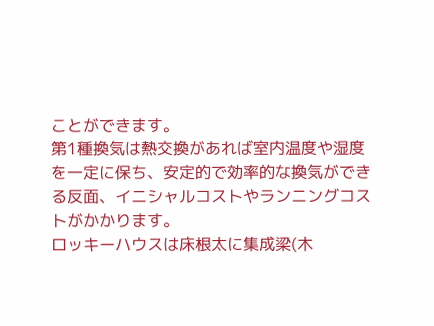ことができます。
第1種換気は熱交換があれば室内温度や湿度を一定に保ち、安定的で効率的な換気ができる反面、イニシャルコストやランニングコストがかかります。
ロッキーハウスは床根太に集成梁(木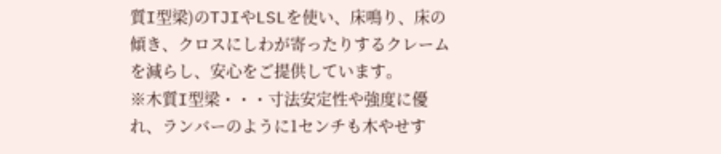質I型梁)のTJIやLSLを使い、床鳴り、床の傾き、クロスにしわが寄ったりするクレームを減らし、安心をご提供しています。
※木質I型梁・・・寸法安定性や強度に優れ、ランバーのように1センチも木やせす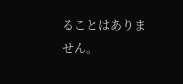ることはありません。